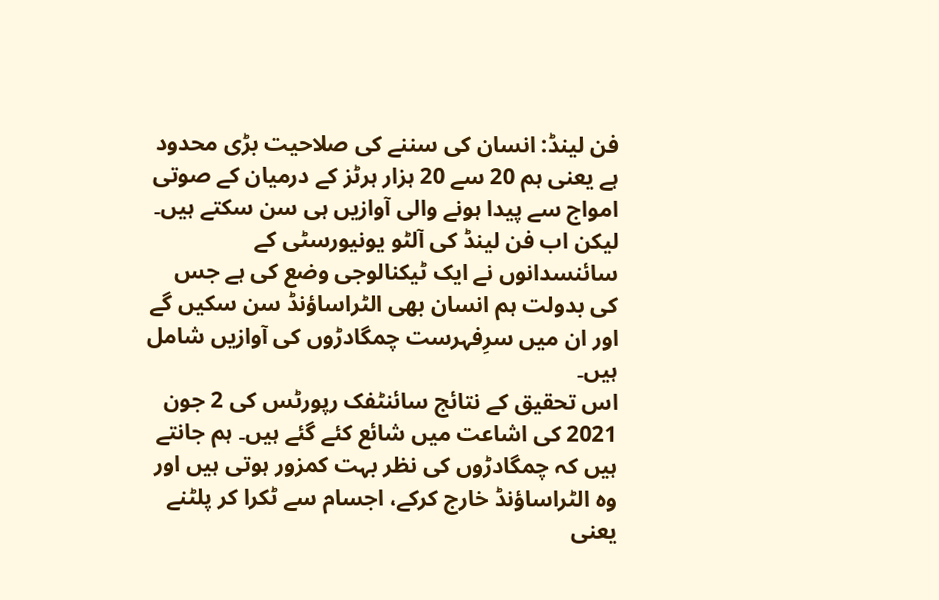فن لینڈ: انسان کی سننے کی صلاحیت بڑی محدود ہے یعنی ہم 20 سے 20 ہزار ہرٹز کے درمیان کے صوتی امواج سے پیدا ہونے والی آوازیں ہی سن سکتے ہیں۔ لیکن اب فن لینڈ کی آلٹو یونیورسٹی کے سائنسدانوں نے ایک ٹیکنالوجی وضع کی ہے جس کی بدولت ہم انسان بھی الٹراساؤنڈ سن سکیں گے اور ان میں سرِفہرست چمگادڑوں کی آوازیں شامل ہیں۔
اس تحقیق کے نتائج سائنٹفک رپورٹس کی 2 جون 2021 کی اشاعت میں شائع کئے گئے ہیں۔ ہم جانتے ہیں کہ چمگادڑوں کی نظر بہت کمزور ہوتی ہیں اور وہ الٹراساؤنڈ خارج کرکے، اجسام سے ٹکرا کر پلٹنے یعنی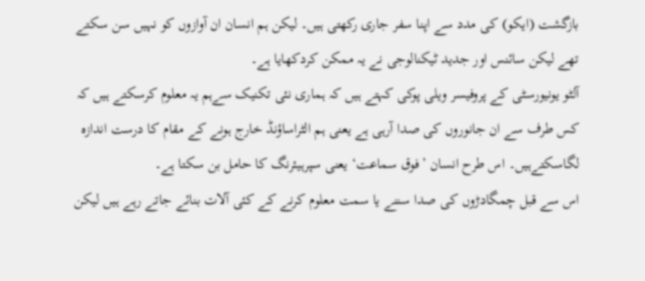بازگشت (ایکو) کی مدد سے اپنا سفر جاری رکھتی ہیں۔ لیکن ہم انسان ان آوازوں کو نہیں سن سکتے تھے لیکن سائنس اور جدید ٹیکنالوجی نے یہ ممکن کردکھایا ہے۔
آلٹو یونیورسٹی کے پروفیسر ویلی پوکی کہتے ہیں کہ ہماری نئی تکنیک سےہم یہ معلوم کرسکتے ہیں کہ کس طرف سے ان جانوروں کی صدا آرہی ہے یعنی ہم الٹراساؤنڈ خارج ہونے کے مقام کا درست اندازہ لگاسکتےہیں۔ اس طرح انسان ’فوق سماعت‘ یعنی سپرہیئرنگ کا حامل بن سکتا ہے۔
اس سے قبل چمگادڑوں کی صدا سننے یا سمت معلوم کرنے کے کئی آلات بنائے جاتے رہے ہیں لیکن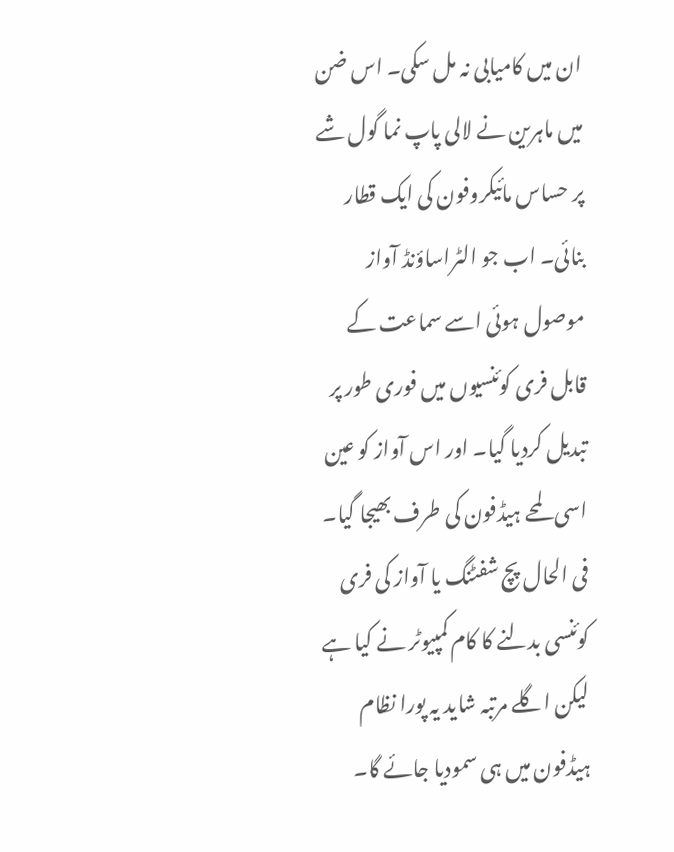ان میں کامیابی نہ مل سکی۔ اس ضن میں ماہرین نے لالی پاپ نما گول شے پر حساس مائیکروفون کی ایک قطار بنائی۔ اب جو الٹراساؤنڈ آواز موصول ہوئی اسے سماعت کے قابل فری کوئنسیوں میں فوری طور پر تبدیل کردیا گیا۔ اور اس آواز کو عین اسی لمحے ہیڈفون کی طرف بھیجا گیا۔ فی الحال پچ شفٹنگ یا آواز کی فری کوئنسی بدلنے کا کام کمپیوٹر نے کیا ہے لیکن اگلے مرتبہ شاید یہ پورا نظام ہیڈفون میں ہی سمودیا جائے گا۔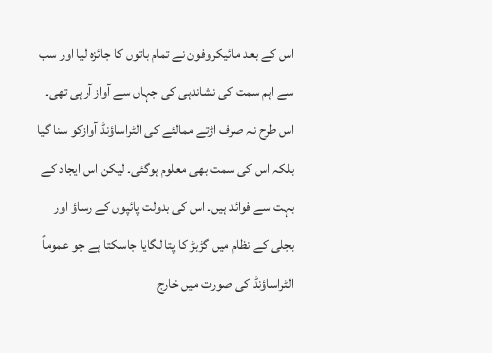اس کے بعد مائیکروفون نے تمام باتوں کا جائزہ لیا اور سب سے اہم سمت کی نشاندہی کی جہاں سے آواز آرہی تھی۔ اس طرح نہ صرف اڑتے ممالئے کی الٹراساؤنڈ آوازکو سنا گیا بلکہ اس کی سمت بھی معلوم ہوگئی۔ لیکن اس ایجاد کے بہت سے فوائد ہیں۔ اس کی بدولت پائپوں کے رساؤ اور بجلی کے نظام میں گڑبڑ کا پتا لگایا جاسکتا ہے جو عموماً الٹراساؤنڈ کی صورت میں خارج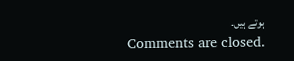ہوتے ہیں۔
Comments are closed.